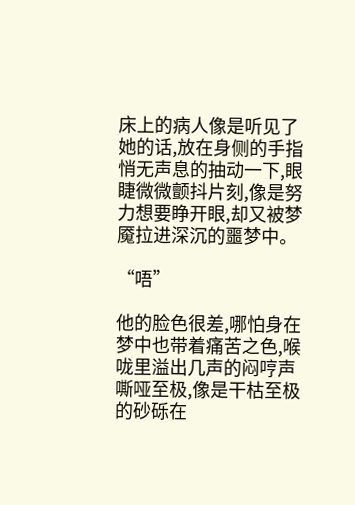床上的病人像是听见了她的话,放在身侧的手指悄无声息的抽动一下,眼睫微微颤抖片刻,像是努力想要睁开眼,却又被梦魇拉进深沉的噩梦中。

“唔”

他的脸色很差,哪怕身在梦中也带着痛苦之色,喉咙里溢出几声的闷哼声嘶哑至极,像是干枯至极的砂砾在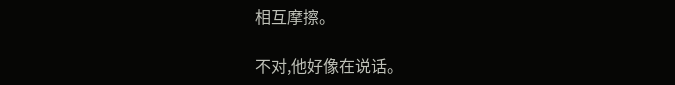相互摩擦。

不对,他好像在说话。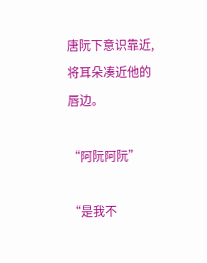唐阮下意识靠近,将耳朵凑近他的唇边。

“阿阮阿阮”

“是我不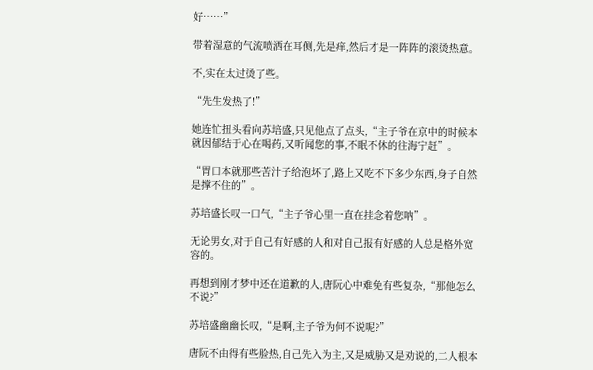好……”

带着湿意的气流喷洒在耳侧,先是痒,然后才是一阵阵的滚烫热意。

不,实在太过烫了些。

“先生发热了!”

她连忙扭头看向苏培盛,只见他点了点头,“主子爷在京中的时候本就因郁结于心在喝药,又听闻您的事,不眠不休的往海宁赶”。

“胃口本就那些苦汁子给泡坏了,路上又吃不下多少东西,身子自然是撑不住的”。

苏培盛长叹一口气,“主子爷心里一直在挂念着您呐”。

无论男女,对于自己有好感的人和对自己报有好感的人总是格外宽容的。

再想到刚才梦中还在道歉的人,唐阮心中难免有些复杂,“那他怎么不说?”

苏培盛幽幽长叹,“是啊,主子爷为何不说呢?”

唐阮不由得有些脸热,自己先入为主,又是威胁又是劝说的,二人根本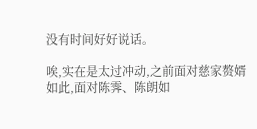没有时间好好说话。

唉,实在是太过冲动,之前面对慈家赘婿如此,面对陈霁、陈朗如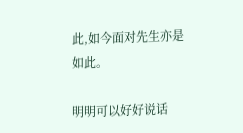此,如今面对先生亦是如此。

明明可以好好说话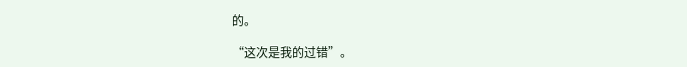的。

“这次是我的过错”。